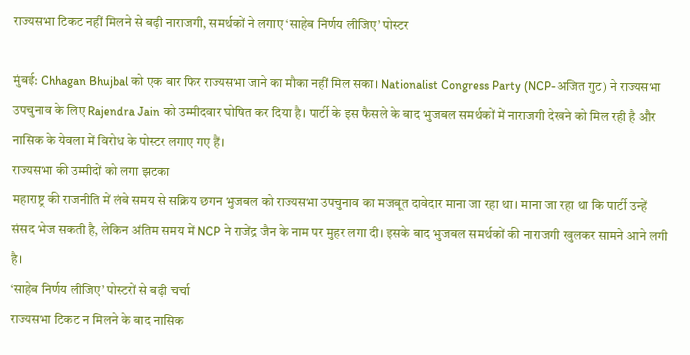राज्यसभा टिकट नहीं मिलने से बढ़ी नाराजगी, समर्थकों ने लगाए ‘साहेब निर्णय लीजिए’ पोस्टर

मुंबई: Chhagan Bhujbal को एक बार फिर राज्यसभा जाने का मौका नहीं मिल सका। Nationalist Congress Party (NCP-अजित गुट) ने राज्यसभा उपचुनाव के लिए Rajendra Jain को उम्मीदवार घोषित कर दिया है। पार्टी के इस फैसले के बाद भुजबल समर्थकों में नाराजगी देखने को मिल रही है और नासिक के येवला में विरोध के पोस्टर लगाए गए हैं।
राज्यसभा की उम्मीदों को लगा झटका
महाराष्ट्र की राजनीति में लंबे समय से सक्रिय छगन भुजबल को राज्यसभा उपचुनाव का मजबूत दावेदार माना जा रहा था। माना जा रहा था कि पार्टी उन्हें संसद भेज सकती है, लेकिन अंतिम समय में NCP ने राजेंद्र जैन के नाम पर मुहर लगा दी। इसके बाद भुजबल समर्थकों की नाराजगी खुलकर सामने आने लगी है।
‘साहेब निर्णय लीजिए’ पोस्टरों से बढ़ी चर्चा
राज्यसभा टिकट न मिलने के बाद नासिक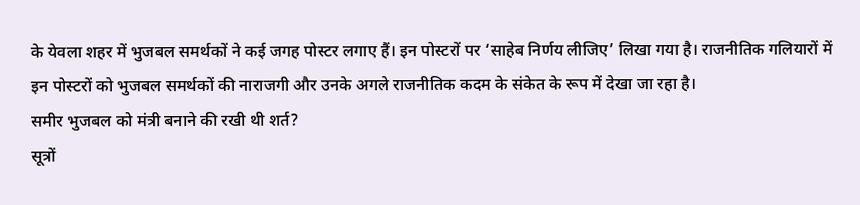के येवला शहर में भुजबल समर्थकों ने कई जगह पोस्टर लगाए हैं। इन पोस्टरों पर ‘साहेब निर्णय लीजिए’ लिखा गया है। राजनीतिक गलियारों में इन पोस्टरों को भुजबल समर्थकों की नाराजगी और उनके अगले राजनीतिक कदम के संकेत के रूप में देखा जा रहा है।
समीर भुजबल को मंत्री बनाने की रखी थी शर्त?
सूत्रों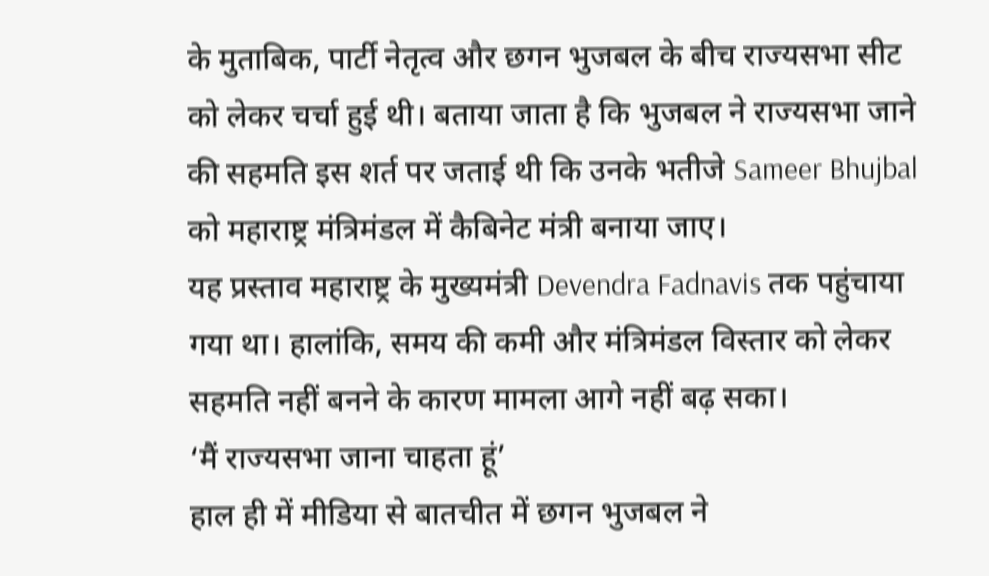के मुताबिक, पार्टी नेतृत्व और छगन भुजबल के बीच राज्यसभा सीट को लेकर चर्चा हुई थी। बताया जाता है कि भुजबल ने राज्यसभा जाने की सहमति इस शर्त पर जताई थी कि उनके भतीजे Sameer Bhujbal को महाराष्ट्र मंत्रिमंडल में कैबिनेट मंत्री बनाया जाए।
यह प्रस्ताव महाराष्ट्र के मुख्यमंत्री Devendra Fadnavis तक पहुंचाया गया था। हालांकि, समय की कमी और मंत्रिमंडल विस्तार को लेकर सहमति नहीं बनने के कारण मामला आगे नहीं बढ़ सका।
‘मैं राज्यसभा जाना चाहता हूं’
हाल ही में मीडिया से बातचीत में छगन भुजबल ने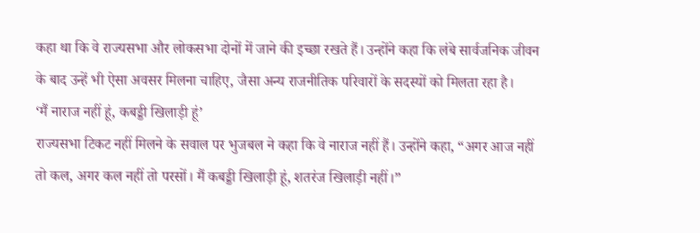कहा था कि वे राज्यसभा और लोकसभा दोनों में जाने की इच्छा रखते हैं। उन्होंने कहा कि लंबे सार्वजनिक जीवन के बाद उन्हें भी ऐसा अवसर मिलना चाहिए, जैसा अन्य राजनीतिक परिवारों के सदस्यों को मिलता रहा है।
‘मैं नाराज नहीं हूं, कबड्डी खिलाड़ी हूं’
राज्यसभा टिकट नहीं मिलने के सवाल पर भुजबल ने कहा कि वे नाराज नहीं हैं। उन्होंने कहा, “अगर आज नहीं तो कल, अगर कल नहीं तो परसों। मैं कबड्डी खिलाड़ी हूं, शतरंज खिलाड़ी नहीं।”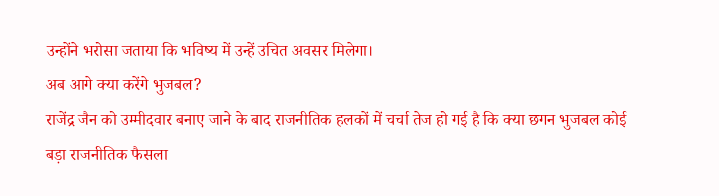उन्होंने भरोसा जताया कि भविष्य में उन्हें उचित अवसर मिलेगा।
अब आगे क्या करेंगे भुजबल?
राजेंद्र जैन को उम्मीदवार बनाए जाने के बाद राजनीतिक हलकों में चर्चा तेज हो गई है कि क्या छगन भुजबल कोई बड़ा राजनीतिक फैसला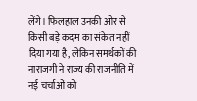लेंगे। फिलहाल उनकी ओर से किसी बड़े कदम का संकेत नहीं दिया गया है, लेकिन समर्थकों की नाराजगी ने राज्य की राजनीति में नई चर्चाओं को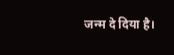जन्म दे दिया है।